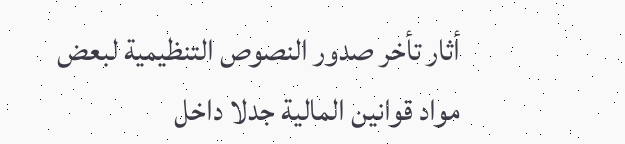أثار تأخر صدور النصوص التنظيمية لبعض مواد قوانين المالية جدلا داخل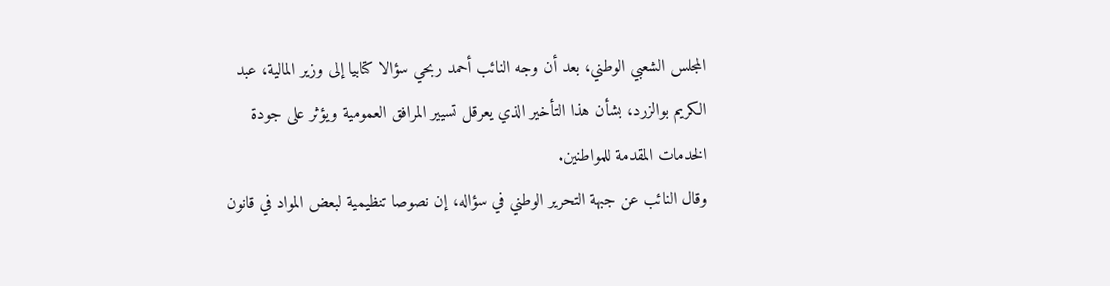المجلس الشعبي الوطني، بعد أن وجه النائب أحمد ربحي سؤالا كتابيا إلى وزير المالية، عبد الكريم بوالزرد، بشأن هذا التأخير الذي يعرقل تسيير المرافق العمومية ويؤثر على جودة الخدمات المقدمة للمواطنين.
وقال النائب عن جبهة التحرير الوطني في سؤاله، إن نصوصا تنظيمية لبعض المواد في قانون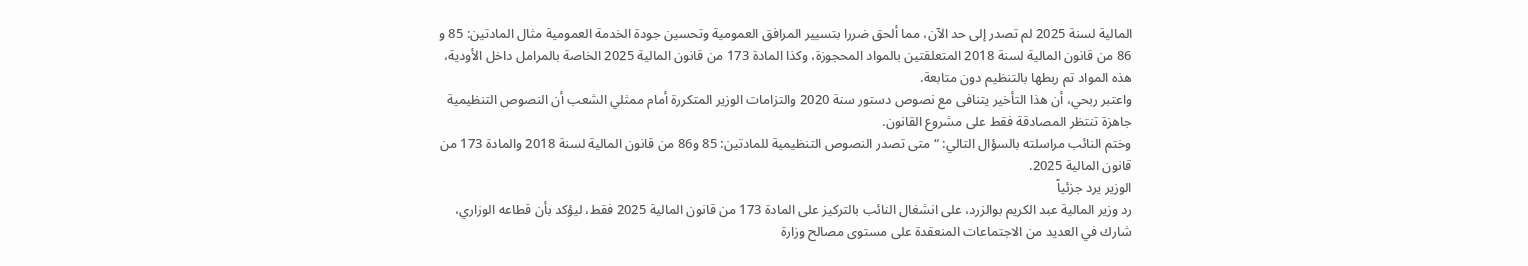المالية لسنة 2025 لم تصدر إلى حد الآن، مما ألحق ضررا بتسيير المرافق العمومية وتحسين جودة الخدمة العمومية مثال المادتين: 85 و 86 من قانون المالية لسنة 2018 المتعلقتين بالمواد المحجوزة، وكذا المادة 173 من قانون المالية 2025 الخاصة بالمرامل داخل الأودية، هذه المواد تم ربطها بالتنظيم دون متابعة.
واعتبر ربحي، أن هذا التأخير يتنافى مع نصوص دستور سنة 2020 والتزامات الوزير المتكررة أمام ممثلي الشعب أن النصوص التنظيمية جاهزة تنتظر المصادقة فقط على مشروع القانون.
وختم النائب مراسلته بالسؤال التالي: “متى تصدر النصوص التنظيمية للمادتين: 85 و86 من قانون المالية لسنة 2018 والمادة 173 من قانون المالية 2025.
الوزير يرد جزئياً
رد وزير المالية عبد الكريم بوالزرد، على انشغال النائب بالتركيز على المادة 173 من قانون المالية 2025 فقط، ليؤكد بأن قطاعه الوزاري، شارك في العديد من الاجتماعات المنعقدة على مستوى مصالح وزارة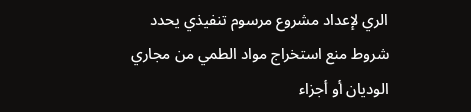الري لإعداد مشروع مرسوم تنفيذي يحدد شروط منع استخراج مواد الطمي من مجاري الوديان أو أجزاء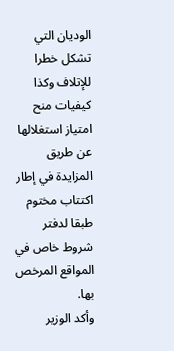الوديان التي تشكل خطرا للإتلاف وكذا كيفيات منح امتياز استغلالها عن طريق المزايدة في إطار اكتتاب مختوم طبقا لدفتر شروط خاص في المواقع المرخص بها.
وأكد الوزير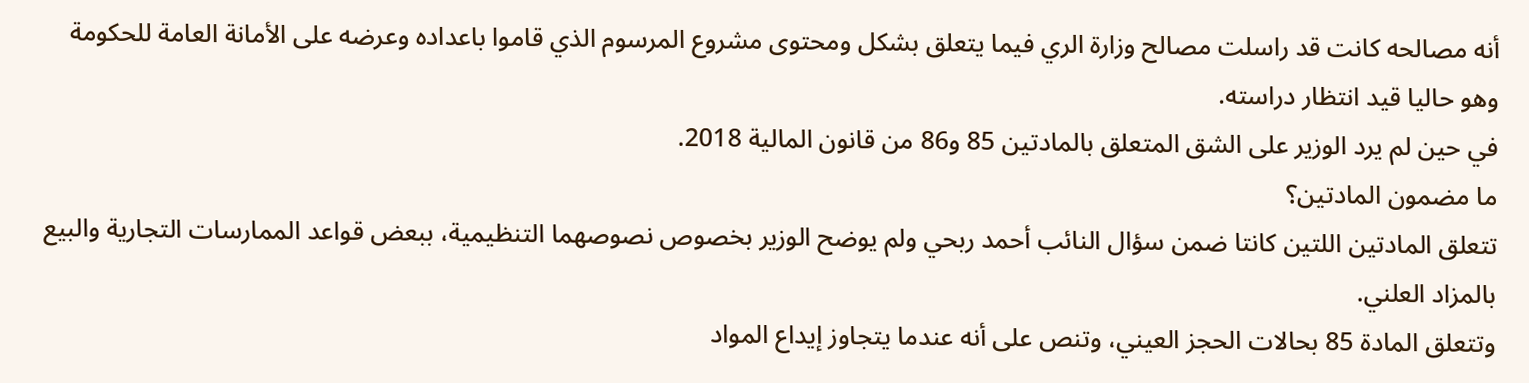أنه مصالحه كانت قد راسلت مصالح وزارة الري فيما يتعلق بشكل ومحتوى مشروع المرسوم الذي قاموا باعداده وعرضه على الأمانة العامة للحكومة وهو حاليا قيد انتظار دراسته.
في حين لم يرد الوزير على الشق المتعلق بالمادتين 85 و86 من قانون المالية 2018.
ما مضمون المادتين؟
تتعلق المادتين اللتين كانتا ضمن سؤال النائب أحمد ربحي ولم يوضح الوزير بخصوص نصوصهما التنظيمية، ببعض قواعد الممارسات التجارية والبيع بالمزاد العلني.
وتتعلق المادة 85 بحالات الحجز العيني، وتنص على أنه عندما يتجاوز إيداع المواد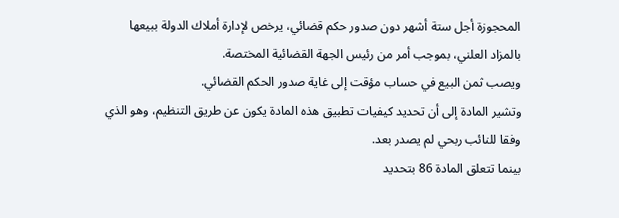المحجوزة أجل ستة أشهر دون صدور حكم قضائي، يرخص لإدارة أملاك الدولة ببيعها بالمزاد العلني، بموجب أمر من رئيس الجهة القضائية المختصة.
ويصب ثمن البيع في حساب مؤقت إلى غاية صدور الحكم القضائي.
وتشير المادة إلى أن تحديد كيفيات تطبيق هذه المادة يكون عن طريق التنظيم، وهو الذي وفقا للنائب ربحي لم يصدر بعد.
بينما تتعلق المادة 86 بتحديد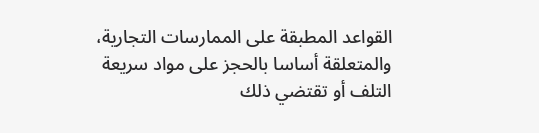القواعد المطبقة على الممارسات التجارية، والمتعلقة أساسا بالحجز على مواد سريعة التلف أو تقتضي ذلك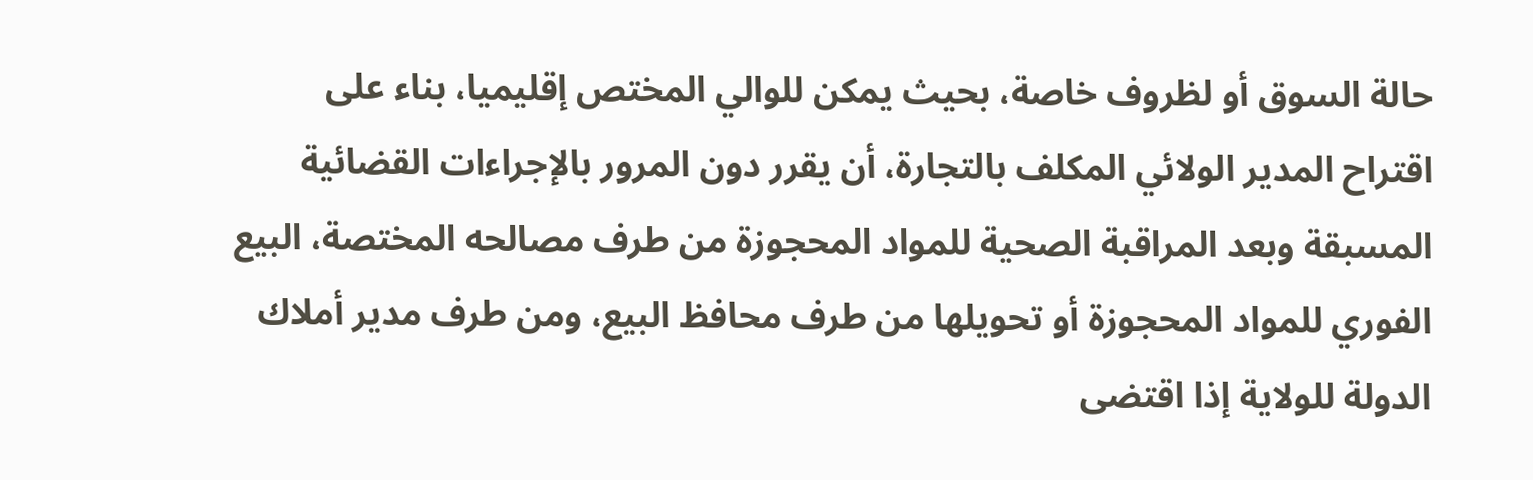حالة السوق أو لظروف خاصة، بحيث يمكن للوالي المختص إقليميا، بناء على اقتراح المدير الولائي المكلف بالتجارة، أن يقرر دون المرور بالإجراءات القضائية المسبقة وبعد المراقبة الصحية للمواد المحجوزة من طرف مصالحه المختصة، البيع الفوري للمواد المحجوزة أو تحويلها من طرف محافظ البيع، ومن طرف مدير أملاك الدولة للولاية إذا اقتضى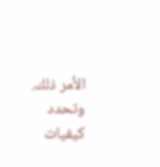الأمر ذلك.
وتحدد كيفيات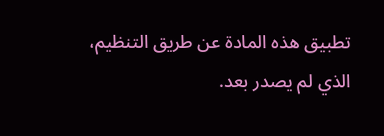تطبيق هذه المادة عن طريق التنظيم، الذي لم يصدر بعد.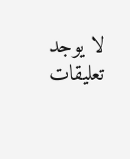لا يوجد تعليقات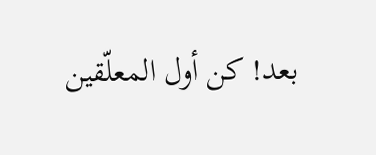بعد! كن أول المعلّقين